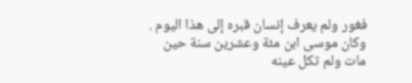فغور ولم يعرف إنسان قبره إلى هذا اليوم .
وكان موسى ابن مئة وعشرين سنة حين
مات ولم تكل عينه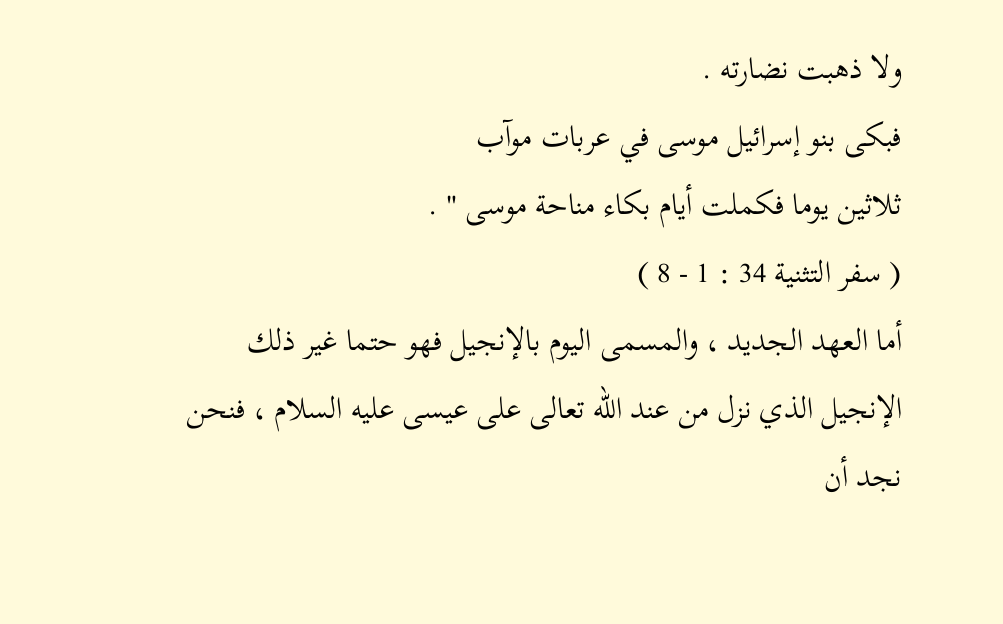ولا ذهبت نضارته .
فبكى بنو إسرائيل موسى في عربات موآب
ثلاثين يوما فكملت أيام بكاء مناحة موسى " .
( سفر التثنية 34 : 1 - 8 )
أما العهد الجديد ، والمسمى اليوم بالإنجيل فهو حتما غير ذلك
الإنجيل الذي نزل من عند الله تعالى على عيسى عليه السلام ، فنحن
نجد أن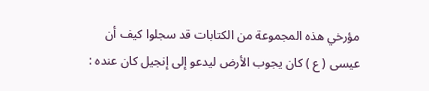مؤرخي هذه المجموعة من الكتابات قد سجلوا كيف أن
عيسى ( ع ) كان يجوب الأرض ليدعو إلى إنجيل كان عنده :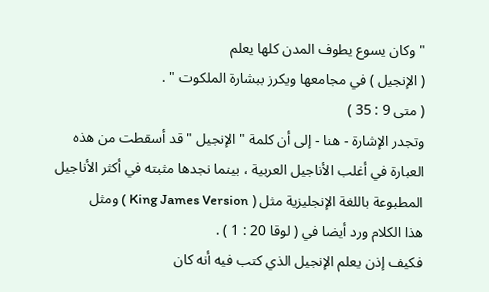" وكان يسوع يطوف المدن كلها يعلم
( الإنجيل ) في مجامعها ويكرز ببشارة الملكوت " .
( متى 9 : 35 )
وتجدر الإشارة - هنا - إلى أن كلمة " الإنجيل " قد أسقطت من هذه
العبارة في أغلب الأناجيل العربية ، بينما نجدها مثبته في أكثر الأناجيل
المطبوعة باللغة الإنجليزية مثل ( King James Version ) ومثل
هذا الكلام ورد أيضا في ( لوقا 20 : 1 ) .
فكيف إذن يعلم الإنجيل الذي كتب فيه أنه كان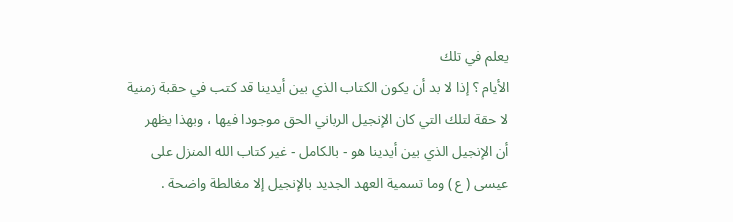يعلم في تلك
الأيام ؟ إذا لا بد أن يكون الكتاب الذي بين أيدينا قد كتب في حقبة زمنية
لا حقة لتلك التي كان الإنجيل الرباني الحق موجودا فيها ، وبهذا يظهر
أن الإنجيل الذي بين أيدينا هو - بالكامل - غير كتاب الله المنزل على
عيسى ( ع ) وما تسمية العهد الجديد بالإنجيل إلا مغالطة واضحة .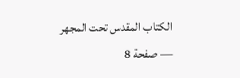الكتاب المقدس تحت المجهر — صفحة 8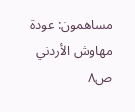مساهمون: عودة مهاوش الأردني
ص٨